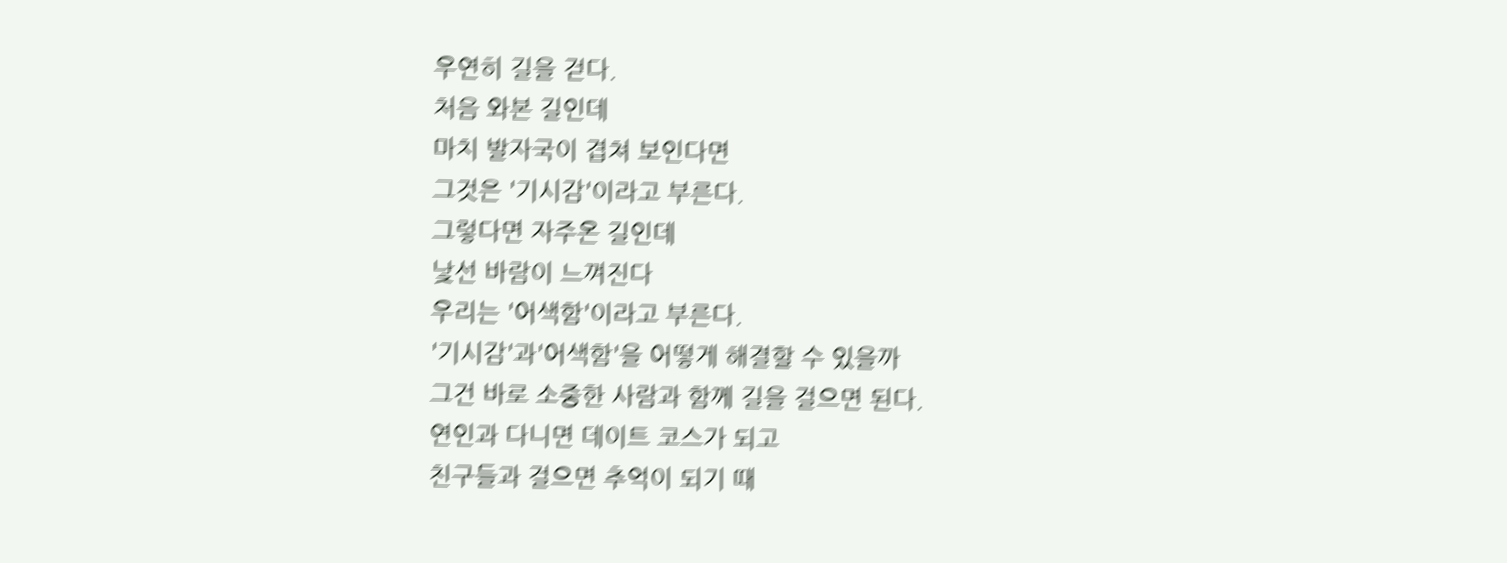우연히 길을 걷다.
처음 와본 길인데
마치 발자국이 겹쳐 보인다면
그것은 '기시감'이라고 부른다.
그렇다면 자주온 길인데
낯선 바람이 느껴진다
우리는 '어색함'이라고 부른다.
'기시감'과'어색함'을 어떻게 해결할 수 있을까
그건 바로 소중한 사람과 함께 길을 걸으면 된다.
연인과 다니면 데이트 코스가 되고
친구들과 걸으면 추억이 되기 때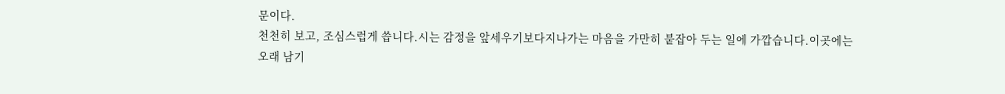문이다.
천천히 보고, 조심스럽게 씁니다.시는 감정을 앞세우기보다지나가는 마음을 가만히 붙잡아 두는 일에 가깝습니다.이곳에는 오래 남기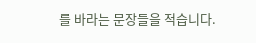를 바라는 문장들을 적습니다.